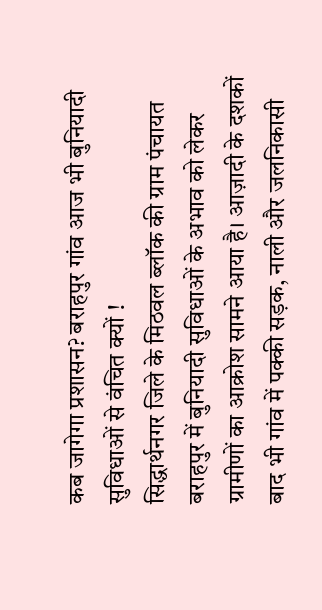कब जागेगा प्रशासन? बराहपुर गांव आज भी बुनियादी सुविधाओं से वंचित क्यों !
सिद्धार्थनगर जिले के मिठवल ब्लॉक की ग्राम पंचायत बराहपुर में बुनियादी सुविधाओं के अभाव को लेकर ग्रामीणों का आक्रोश सामने आया है। आज़ादी के दशकों बाद भी गांव में पक्की सड़क, नाली और जलनिकासी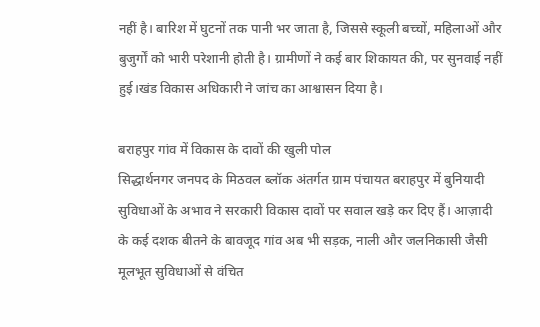नहीं है। बारिश में घुटनों तक पानी भर जाता है, जिससे स्कूली बच्चों, महिलाओं और बुजुर्गों को भारी परेशानी होती है। ग्रामीणों ने कई बार शिकायत की, पर सुनवाई नहीं हुई।खंड विकास अधिकारी ने जांच का आश्वासन दिया है।

बराहपुर गांव में विकास के दावों की खुली पोल
सिद्धार्थनगर जनपद के मिठवल ब्लॉक अंतर्गत ग्राम पंचायत बराहपुर में बुनियादी सुविधाओं के अभाव ने सरकारी विकास दावों पर सवाल खड़े कर दिए हैं। आज़ादी के कई दशक बीतने के बावजूद गांव अब भी सड़क, नाली और जलनिकासी जैसी मूलभूत सुविधाओं से वंचित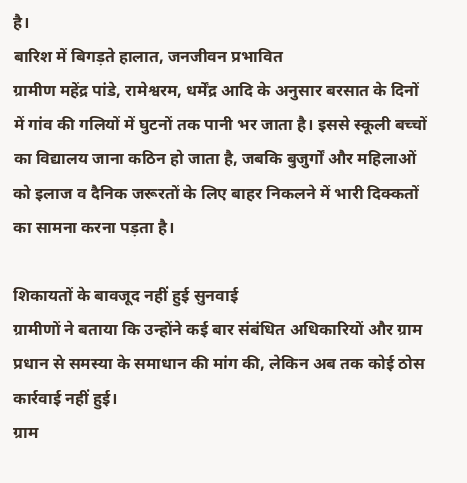है।
बारिश में बिगड़ते हालात, जनजीवन प्रभावित
ग्रामीण महेंद्र पांडे, रामेश्वरम, धर्मेंद्र आदि के अनुसार बरसात के दिनों में गांव की गलियों में घुटनों तक पानी भर जाता है। इससे स्कूली बच्चों का विद्यालय जाना कठिन हो जाता है, जबकि बुजुर्गों और महिलाओं को इलाज व दैनिक जरूरतों के लिए बाहर निकलने में भारी दिक्कतों का सामना करना पड़ता है।

शिकायतों के बावजूद नहीं हुई सुनवाई
ग्रामीणों ने बताया कि उन्होंने कई बार संबंधित अधिकारियों और ग्राम प्रधान से समस्या के समाधान की मांग की, लेकिन अब तक कोई ठोस कार्रवाई नहीं हुई।
ग्राम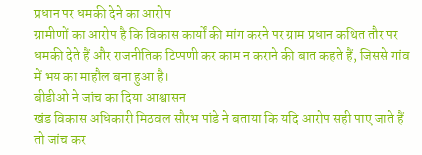प्रधान पर धमकी देने का आरोप
ग्रामीणों का आरोप है कि विकास कार्यों की मांग करने पर ग्राम प्रधान कथित तौर पर धमकी देते हैं और राजनीतिक टिप्पणी कर काम न कराने की बात कहते हैं, जिससे गांव में भय का माहौल बना हुआ है।
बीडीओ ने जांच का दिया आश्वासन
खंड विकास अधिकारी मिठवल सौरभ पांडे ने बताया कि यदि आरोप सही पाए जाते हैं तो जांच कर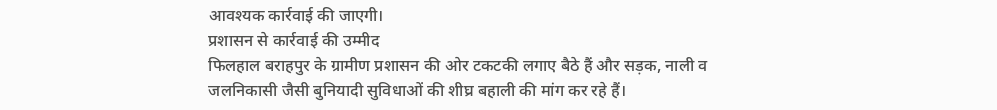आवश्यक कार्रवाई की जाएगी।
प्रशासन से कार्रवाई की उम्मीद
फिलहाल बराहपुर के ग्रामीण प्रशासन की ओर टकटकी लगाए बैठे हैं और सड़क, नाली व जलनिकासी जैसी बुनियादी सुविधाओं की शीघ्र बहाली की मांग कर रहे हैं।